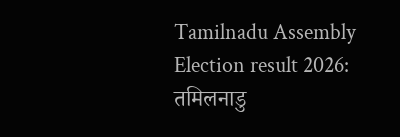Tamilnadu Assembly Election result 2026: तमिलनाडु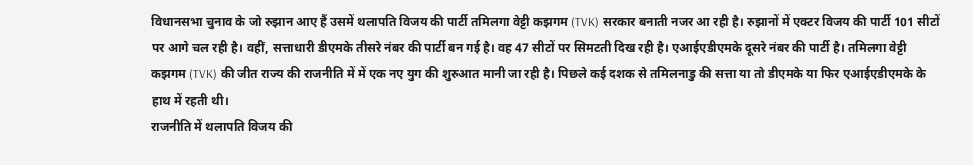विधानसभा चुनाव के जो रुझान आए हैं उसमें थलापति विजय की पार्टी तमिलगा वेट्टी कझगम (TVK) सरकार बनाती नजर आ रही है। रुझानों में एक्टर विजय की पार्टी 101 सीटों पर आगे चल रही है। वहीं, सत्ताधारी डीएमके तीसरे नंबर की पार्टी बन गई है। वह 47 सीटों पर सिमटती दिख रही है। एआईएडीएमके दूसरे नंबर की पार्टी है। तमिलगा वेट्टी कझगम (TVK) की जीत राज्य की राजनीति में में एक नए युग की शुरुआत मानी जा रही है। पिछले कई दशक से तमिलनाडु की सत्ता या तो डीएमके या फिर एआईएडीएमके के हाथ में रहती थी।
राजनीति में थलापति विजय की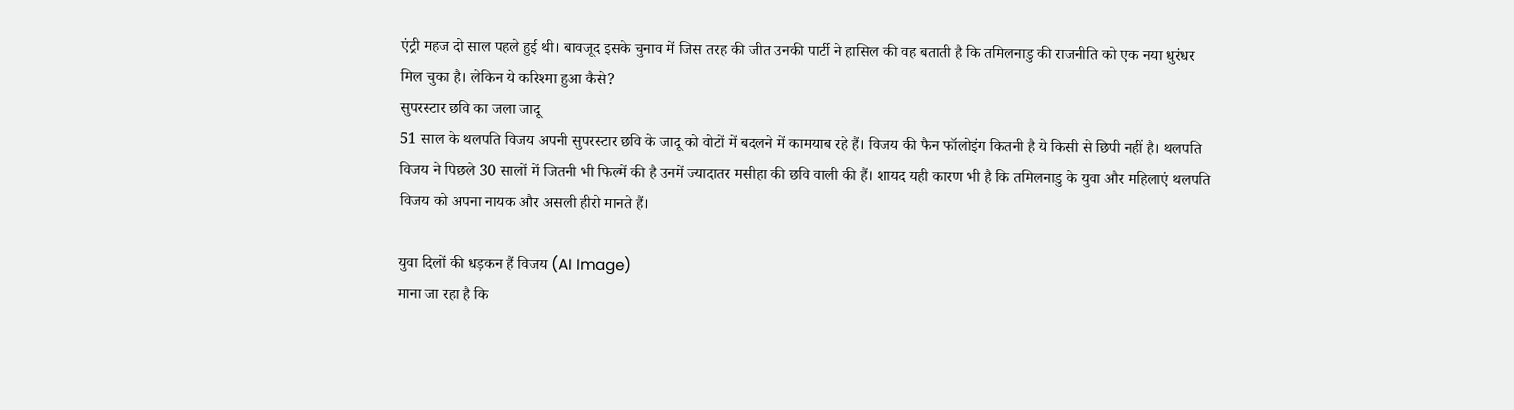एंट्री महज दो साल पहले हुई थी। बावजूद इसके चुनाव में जिस तरह की जीत उनकी पार्टी ने हासिल की वह बताती है कि तमिलनाडु की राजनीति को एक नया धुरंधर मिल चुका है। लेकिन ये करिश्मा हुआ कैसे?
सुपरस्टार छवि का जला जादू
51 साल के थलपति विजय अपनी सुपरस्टार छवि के जादू को वोटों में बदलने में कामयाब रहे हैं। विजय की फैन फॉलोइंग कितनी है ये किसी से छिपी नहीं है। थलपति विजय ने पिछले 30 सालों में जितनी भी फिल्में की है उनमें ज्यादातर मसीहा की छवि वाली की हैं। शायद यही कारण भी है कि तमिलनाडु के युवा और महिलाएं थलपति विजय को अपना नायक और असली हीरो मानते हैं।

युवा दिलों की धड़कन हैं विजय (AI Image)
माना जा रहा है कि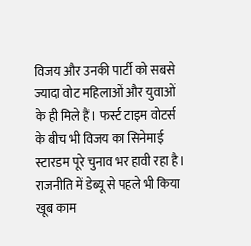विजय और उनकी पार्टी को सबसे ज्यादा वोट महिलाओं और युवाओं के ही मिले हैं। फर्स्ट टाइम वोटर्स के बीच भी विजय का सिनेमाई स्टारडम पूरे चुनाव भर हावी रहा है।
राजनीति में डेब्यू से पहले भी किया खूब काम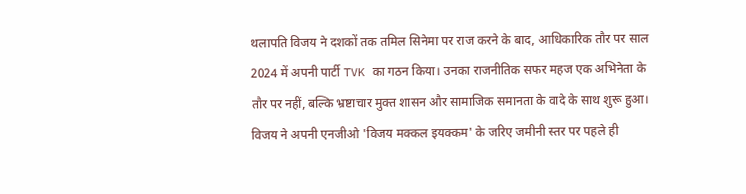थलापति विजय ने दशकों तक तमिल सिनेमा पर राज करने के बाद, आधिकारिक तौर पर साल 2024 में अपनी पार्टी TVK का गठन किया। उनका राजनीतिक सफर महज एक अभिनेता के तौर पर नहीं, बल्कि भ्रष्टाचार मुक्त शासन और सामाजिक समानता के वादे के साथ शुरू हुआ। विजय ने अपनी एनजीओ 'विजय मक्कल इयक्कम' के जरिए जमीनी स्तर पर पहले ही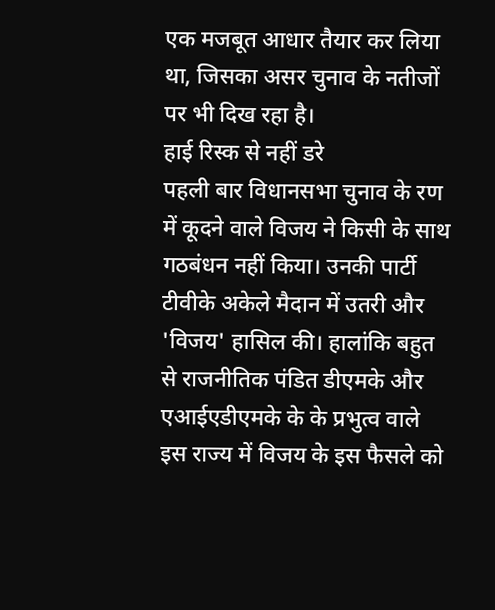एक मजबूत आधार तैयार कर लिया था, जिसका असर चुनाव के नतीजों पर भी दिख रहा है।
हाई रिस्क से नहीं डरे
पहली बार विधानसभा चुनाव के रण में कूदने वाले विजय ने किसी के साथ गठबंधन नहीं किया। उनकी पार्टी टीवीके अकेले मैदान में उतरी और 'विजय' हासिल की। हालांकि बहुत से राजनीतिक पंडित डीएमके और एआईएडीएमके के के प्रभुत्व वाले इस राज्य में विजय के इस फैसले को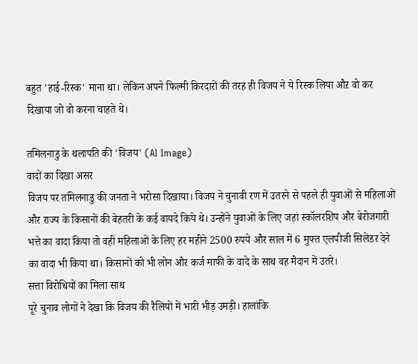बहुत 'हाई-रिस्क' माना था। लेकिन अपने फिल्मी किरदारों की तरह ही विजय ने ये रिस्क लिया औऱ वो कर दिखाया जो वो करना चाहते थे।

तमिलनाडु के थलापति की 'विजय' (AI Image)
वादों का दिखा असर
विजय पर तमिलनाडु की जनता ने भरोसा दिखाया। विजय ने चुनावी रण में उतरने से पहले ही युवाओं से महिलाओं और राज्य के किसानों की बेहतरी के कई वायदे किये थे। उन्होंने युवाओं के लिए जहां स्कॉलरशिप और बेरोजगारी भत्ते का वादा किया तो वहीं महिलाओं के लिए हर महीने 2500 रुपये और साल में 6 मुफ्त एलपीजी सिलेंडर देने का वादा भी किया था। किसानों को भी लोन और कर्ज माफी के वादे के साथ वह मैदान में उतरे।
सत्ता विरोधियों का मिला साथ
पूरे चुनाव लोगों ने देखा कि विजय की रैलियों में भारी भीड़ उमड़ी। हालांकि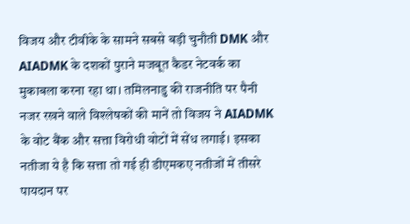विजय और टीवीके के सामने सबसे बड़ी चुनौती DMK और AIADMK के दशकों पुराने मजबूत कैडर नेटवर्क का मुकाबला करना रहा था। तमिलनाडु की राजनीति पर पैनी नजर रखने वाले विश्लेषकों की मानें तो विजय ने AIADMK के वोट बैंक और सत्ता विरोधी वोटों में सेंध लगाई। इसका नतीजा ये है कि सत्ता तो गई ही डीएमकए नतीजों में तीसरे पायदान पर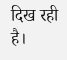दिख रही है।